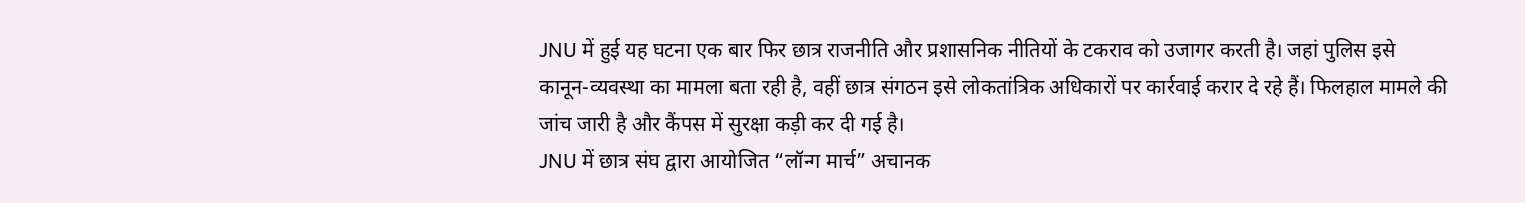JNU में हुई यह घटना एक बार फिर छात्र राजनीति और प्रशासनिक नीतियों के टकराव को उजागर करती है। जहां पुलिस इसे कानून-व्यवस्था का मामला बता रही है, वहीं छात्र संगठन इसे लोकतांत्रिक अधिकारों पर कार्रवाई करार दे रहे हैं। फिलहाल मामले की जांच जारी है और कैंपस में सुरक्षा कड़ी कर दी गई है।
JNU में छात्र संघ द्वारा आयोजित “लॉन्ग मार्च” अचानक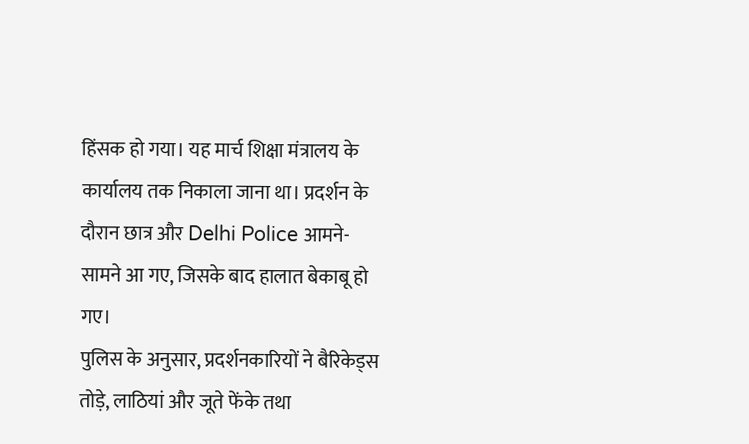हिंसक हो गया। यह मार्च शिक्षा मंत्रालय के कार्यालय तक निकाला जाना था। प्रदर्शन के दौरान छात्र और Delhi Police आमने-सामने आ गए, जिसके बाद हालात बेकाबू हो गए।
पुलिस के अनुसार, प्रदर्शनकारियों ने बैरिकेड्स तोड़े, लाठियां और जूते फेंके तथा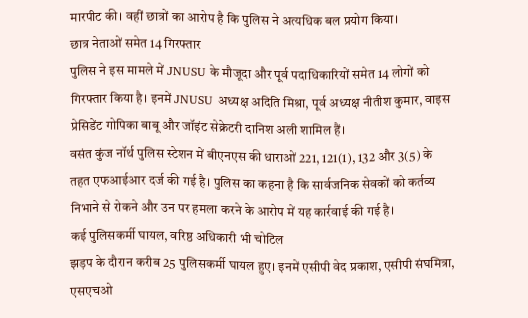मारपीट की। वहीं छात्रों का आरोप है कि पुलिस ने अत्यधिक बल प्रयोग किया।
छात्र नेताओं समेत 14 गिरफ्तार
पुलिस ने इस मामले में JNUSU के मौजूदा और पूर्व पदाधिकारियों समेत 14 लोगों को गिरफ्तार किया है। इनमें JNUSU अध्यक्ष अदिति मिश्रा, पूर्व अध्यक्ष नीतीश कुमार, वाइस प्रेसिडेंट गोपिका बाबू और जॉइंट सेक्रेटरी दानिश अली शामिल हैं।
वसंत कुंज नॉर्थ पुलिस स्टेशन में बीएनएस की धाराओं 221, 121(1), 132 और 3(5) के तहत एफआईआर दर्ज की गई है। पुलिस का कहना है कि सार्वजनिक सेवकों को कर्तव्य निभाने से रोकने और उन पर हमला करने के आरोप में यह कार्रवाई की गई है।
कई पुलिसकर्मी घायल, वरिष्ठ अधिकारी भी चोटिल
झड़प के दौरान करीब 25 पुलिसकर्मी घायल हुए। इनमें एसीपी वेद प्रकाश, एसीपी संघमित्रा, एसएचओ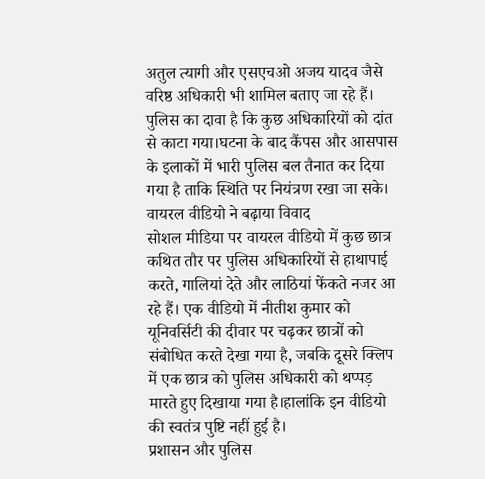अतुल त्यागी और एसएचओ अजय यादव जैसे वरिष्ठ अधिकारी भी शामिल बताए जा रहे हैं। पुलिस का दावा है कि कुछ अधिकारियों को दांत से काटा गया।घटना के बाद कैंपस और आसपास के इलाकों में भारी पुलिस बल तैनात कर दिया गया है ताकि स्थिति पर नियंत्रण रखा जा सके।
वायरल वीडियो ने बढ़ाया विवाद
सोशल मीडिया पर वायरल वीडियो में कुछ छात्र कथित तौर पर पुलिस अधिकारियों से हाथापाई करते, गालियां देते और लाठियां फेंकते नजर आ रहे हैं। एक वीडियो में नीतीश कुमार को यूनिवर्सिटी की दीवार पर चढ़कर छात्रों को संबोधित करते देखा गया है, जबकि दूसरे क्लिप में एक छात्र को पुलिस अधिकारी को थप्पड़ मारते हुए दिखाया गया है।हालांकि इन वीडियो की स्वतंत्र पुष्टि नहीं हुई है।
प्रशासन और पुलिस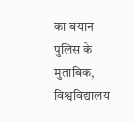का बयान
पुलिस के मुताबिक, विश्वविद्यालय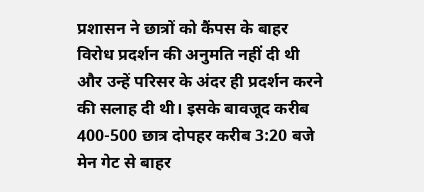प्रशासन ने छात्रों को कैंपस के बाहर विरोध प्रदर्शन की अनुमति नहीं दी थी और उन्हें परिसर के अंदर ही प्रदर्शन करने की सलाह दी थी। इसके बावजूद करीब 400-500 छात्र दोपहर करीब 3:20 बजे मेन गेट से बाहर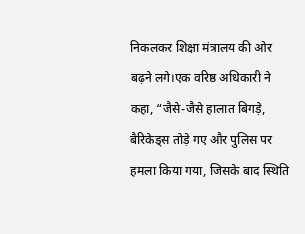निकलकर शिक्षा मंत्रालय की ओर बढ़ने लगे।एक वरिष्ठ अधिकारी ने कहा, “जैसे-जैसे हालात बिगड़े, बैरिकेड्स तोड़े गए और पुलिस पर हमला किया गया, जिसके बाद स्थिति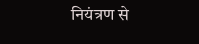नियंत्रण से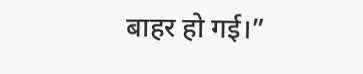बाहर हो गई।”